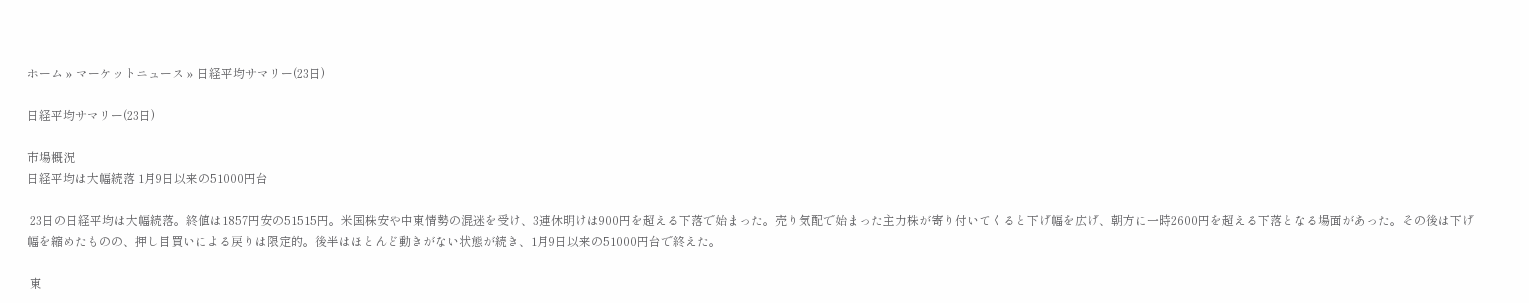ホーム » マーケットニュース » 日経平均サマリー(23日)

日経平均サマリー(23日)

市場概況
日経平均は大幅続落 1月9日以来の51000円台

 23日の日経平均は大幅続落。終値は1857円安の51515円。米国株安や中東情勢の混迷を受け、3連休明けは900円を超える下落で始まった。売り気配で始まった主力株が寄り付いてくると下げ幅を広げ、朝方に一時2600円を超える下落となる場面があった。その後は下げ幅を縮めたものの、押し目買いによる戻りは限定的。後半はほとんど動きがない状態が続き、1月9日以来の51000円台で終えた。

 東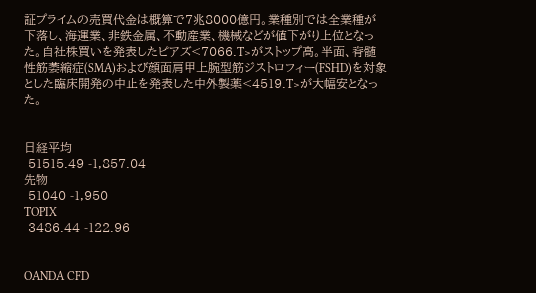証プライムの売買代金は概算で7兆8000億円。業種別では全業種が下落し、海運業、非鉄金属、不動産業、機械などが値下がり上位となった。自社株買いを発表したピアズ<7066.T>がストップ高。半面、脊髄性筋萎縮症(SMA)および顔面肩甲上腕型筋ジストロフィー(FSHD)を対象とした臨床開発の中止を発表した中外製薬<4519.T>が大幅安となった。


日経平均
 51515.49 -1,857.04
先物
 51040 -1,950
TOPIX
 3486.44 -122.96


OANDA CFD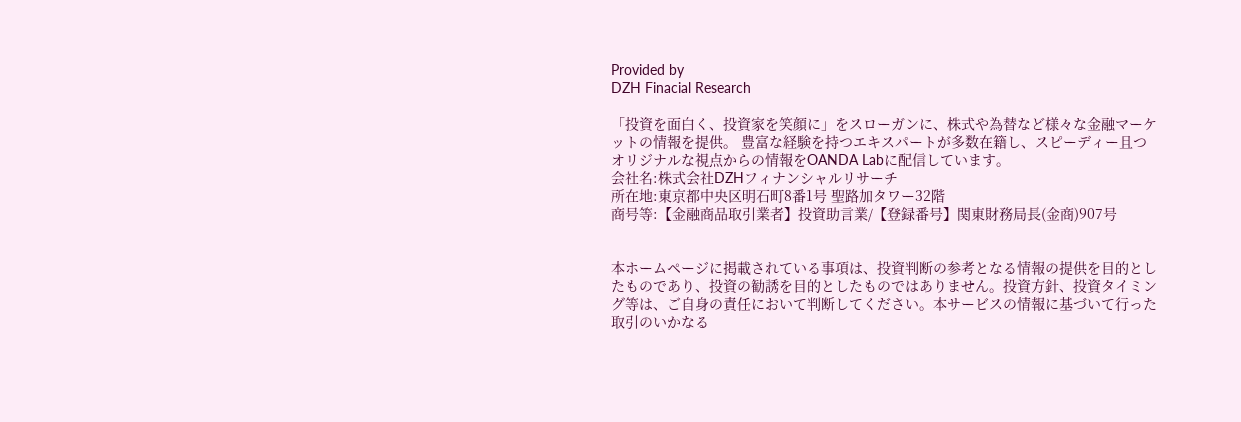Provided by
DZH Finacial Research

「投資を面白く、投資家を笑顔に」をスローガンに、株式や為替など様々な金融マーケットの情報を提供。 豊富な経験を持つエキスパートが多数在籍し、スピーディー且つオリジナルな視点からの情報をOANDA Labに配信しています。
会社名:株式会社DZHフィナンシャルリサーチ
所在地:東京都中央区明石町8番1号 聖路加タワー32階
商号等:【金融商品取引業者】投資助言業/【登録番号】関東財務局長(金商)907号


本ホームページに掲載されている事項は、投資判断の参考となる情報の提供を目的としたものであり、投資の勧誘を目的としたものではありません。投資方針、投資タイミング等は、ご自身の責任において判断してください。本サービスの情報に基づいて行った取引のいかなる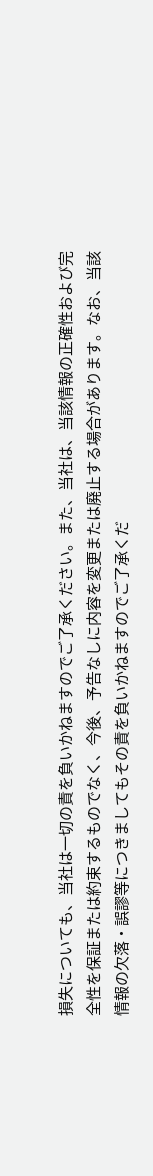損失についても、当社は一切の責を負いかねますのでご了承ください。また、当社は、当該情報の正確性および完全性を保証または約束するものでなく、今後、予告なしに内容を変更または廃止する場合があります。なお、当該情報の欠落・誤謬等につきましてもその責を負いかねますのでご了承くだ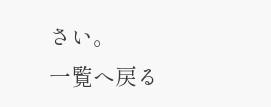さい。
一覧へ戻る